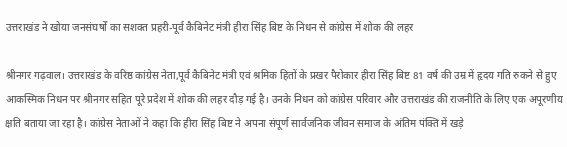उत्तराखंड ने खोया जनसंघर्षों का सशक्त प्रहरी-पूर्व कैबिनेट मंत्री हीरा सिंह बिष्ट के निधन से कांग्रेस में शोक की लहर

श्रीनगर गढ़वाल। उत्तराखंड के वरिष्ठ कांग्रेस नेता,पूर्व कैबिनेट मंत्री एवं श्रमिक हितों के प्रखर पैरोकार हीरा सिंह बिष्ट 81 वर्ष की उम्र में हृदय गति रुकने से हुए आकस्मिक निधन पर श्रीनगर सहित पूरे प्रदेश में शोक की लहर दौड़ गई है। उनके निधन को कांग्रेस परिवार और उत्तराखंड की राजनीति के लिए एक अपूरणीय क्षति बताया जा रहा है। कांग्रेस नेताओं ने कहा कि हीरा सिंह बिष्ट ने अपना संपूर्ण सार्वजनिक जीवन समाज के अंतिम पंक्ति में खड़े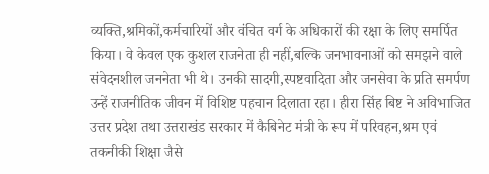व्यक्ति,श्रमिकों,कर्मचारियों और वंचित वर्ग के अधिकारों की रक्षा के लिए समर्पित किया। वे केवल एक कुशल राजनेता ही नहीं,बल्कि जनभावनाओं को समझने वाले संवेदनशील जननेता भी थे। उनकी सादगी,स्पष्टवादिता और जनसेवा के प्रति समर्पण उन्हें राजनीतिक जीवन में विशिष्ट पहचान दिलाता रहा। हीरा सिंह बिष्ट ने अविभाजित उत्तर प्रदेश तथा उत्तराखंड सरकार में कैबिनेट मंत्री के रूप में परिवहन,श्रम एवं तकनीकी शिक्षा जैसे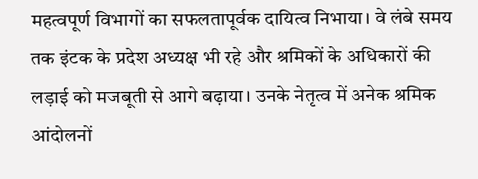महत्वपूर्ण विभागों का सफलतापूर्वक दायित्व निभाया। वे लंबे समय तक इंटक के प्रदेश अध्यक्ष भी रहे और श्रमिकों के अधिकारों की लड़ाई को मजबूती से आगे बढ़ाया। उनके नेतृत्व में अनेक श्रमिक आंदोलनों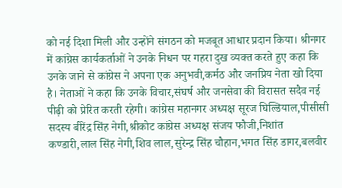को नई दिशा मिली और उन्होंने संगठन को मजबूत आधार प्रदान किया। श्रीनगर में कांग्रेस कार्यकर्ताओं ने उनके निधन पर गहरा दुख व्यक्त करते हुए कहा कि उनके जाने से कांग्रेस ने अपना एक अनुभवी,कर्मठ और जनप्रिय नेता खो दिया है। नेताओं ने कहा कि उनके विचार,संघर्ष और जनसेवा की विरासत सदैव नई पीढ़ी को प्रेरित करती रहेगी। कांग्रेस महानगर अध्यक्ष सूरज घिल्डियाल,पीसीसी सदस्य बीरेंद्र सिंह नेगी,श्रीकोट कांग्रेस अध्यक्ष संजय फौजी,निशांत कण्डारी,लाल सिंह नेगी,शिव लाल,सुरेन्द्र सिंह चौहान,भगत सिंह डागर,बलवीर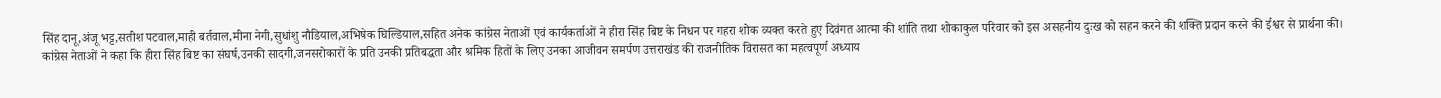सिंह दानू,अंजू भट्ट,सतीश पटवाल,माही बर्तवाल,मीना नेगी,सुधांशु नौडियाल,अभिषेक घिल्डियाल,सहित अनेक कांग्रेस नेताओं एवं कार्यकर्ताओं ने हीरा सिंह बिष्ट के निधन पर गहरा शोक व्यक्त करते हुए दिवंगत आत्मा की शांति तथा शोकाकुल परिवार को इस असहनीय दुःख को सहन करने की शक्ति प्रदान करने की ईश्वर से प्रार्थना की। कांग्रेस नेताओं ने कहा कि हीरा सिंह बिष्ट का संघर्ष,उनकी सादगी,जनसरोकारों के प्रति उनकी प्रतिबद्धता और श्रमिक हितों के लिए उनका आजीवन समर्पण उत्तराखंड की राजनीतिक विरासत का महत्वपूर्ण अध्याय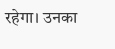रहेगा। उनका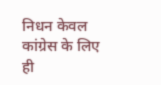निधन केवल कांग्रेस के लिए ही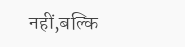नहीं,बल्कि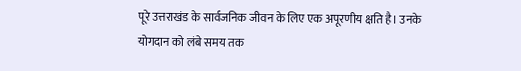पूरे उत्तराखंड के सार्वजनिक जीवन के लिए एक अपूरणीय क्षति है। उनके योगदान को लंबे समय तक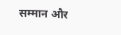सम्मान और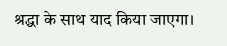श्रद्धा के साथ याद किया जाएगा।